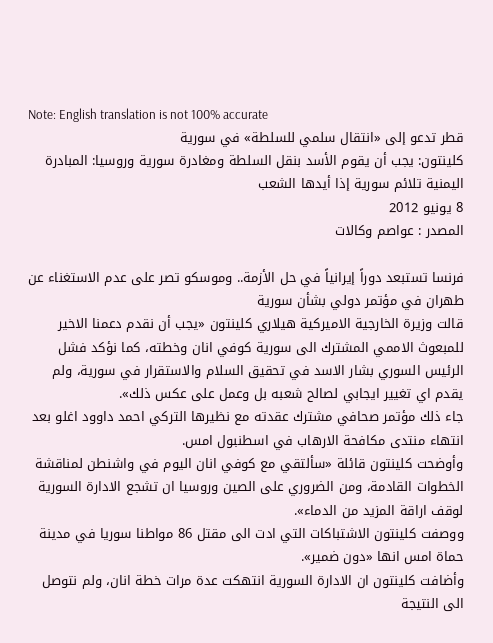Note: English translation is not 100% accurate
قطر تدعو إلى «انتقال سلمي للسلطة» في سورية
كلينتون: يجب أن يقوم الأسد بنقل السلطة ومغادرة سورية وروسيا: المبادرة اليمنية تلائم سورية إذا أيدها الشعب
8 يونيو 2012
المصدر : عواصم وكالات

فرنسا تستبعد دوراً إيرانياً في حل الأزمة.. وموسكو تصر على عدم الاستغناء عن طهران في مؤتمر دولي بشأن سورية
قالت وزيرة الخارجية الاميركية هيلاري كلينتون «يجب أن نقدم دعمنا الاخير للمبعوث الاممي المشترك الى سورية كوفي انان وخطته، كما نؤكد فشل الرئيس السوري بشار الاسد في تحقيق السلام والاستقرار في سورية، ولم يقدم اي تغيير ايجابي لصالح شعبه بل وعمل على عكس ذلك».
جاء ذلك مؤتمر صحافي مشترك عقدته مع نظيرها التركي احمد داوود اغلو بعد انتهاء منتدى مكافحة الارهاب في اسطنبول امس.
وأوضحت كلينتون قائلة «سألتقي مع كوفي انان اليوم في واشنطن لمناقشة الخطوات القادمة، ومن الضروري على الصين وروسيا ان تشجع الادارة السورية لوقف اراقة المزيد من الدماء».
ووصفت كلينتون الاشتباكات التي ادت الى مقتل 86 مواطنا سوريا في مدينة حماة امس انها «دون ضمير».
وأضافت كلينتون ان الادارة السورية انتهكت عدة مرات خطة انان، ولم نتوصل الى النتيجة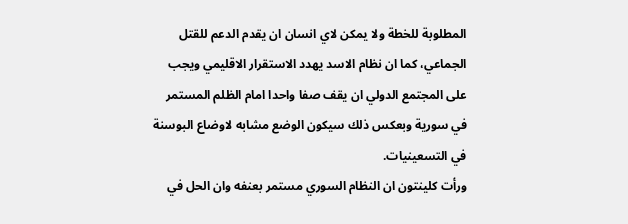المطلوبة للخطة ولا يمكن لاي انسان ان يقدم الدعم للقتل الجماعي، كما ان نظام الاسد يهدد الاستقرار الاقليمي ويجب على المجتمع الدولي ان يقف صفا واحدا امام الظلم المستمر في سورية وبعكس ذلك سيكون الوضع مشابه لاوضاع البوسنة في التسعينيات.
ورأت كلينتون ان النظام السوري مستمر بعنفه وان الحل في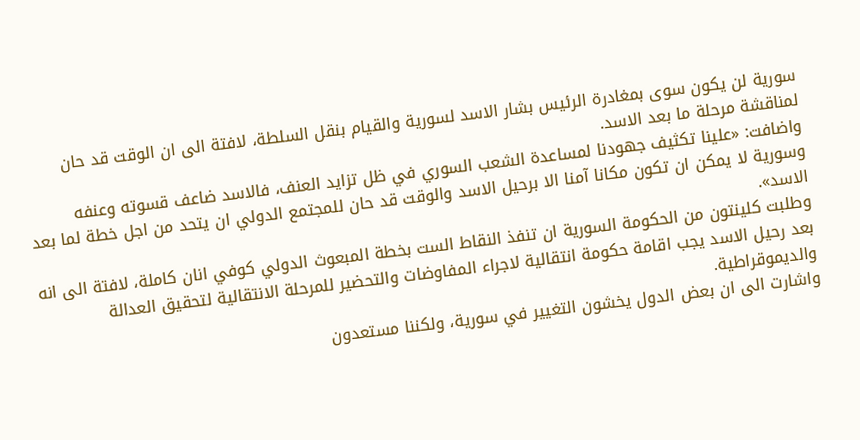سورية لن يكون سوى بمغادرة الرئيس بشار الاسد لسورية والقيام بنقل السلطة، لافتة الى ان الوقت قد حان لمناقشة مرحلة ما بعد الاسد.
واضافت: «علينا تكثيف جهودنا لمساعدة الشعب السوري في ظل تزايد العنف، فالاسد ضاعف قسوته وعنفه وسورية لا يمكن ان تكون مكانا آمنا الا برحيل الاسد والوقت قد حان للمجتمع الدولي ان يتحد من اجل خطة لما بعد الاسد».
وطلبت كلينتون من الحكومة السورية ان تنفذ النقاط الست بخطة المبعوث الدولي كوفي انان كاملة، لافتة الى انه بعد رحيل الاسد يجب اقامة حكومة انتقالية لاجراء المفاوضات والتحضير للمرحلة الانتقالية لتحقيق العدالة والديموقراطية.
واشارت الى ان بعض الدول يخشون التغيير في سورية، ولكننا مستعدون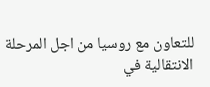للتعاون مع روسيا من اجل المرحلة الانتقالية في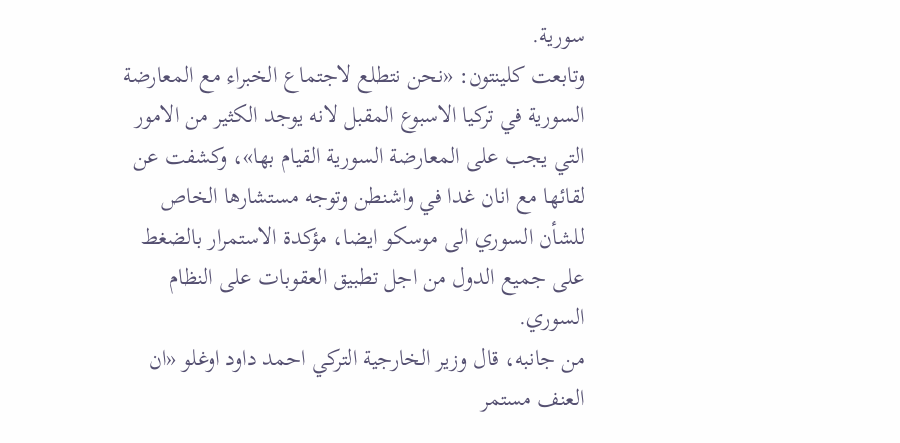سورية.
وتابعت كلينتون: «نحن نتطلع لاجتماع الخبراء مع المعارضة السورية في تركيا الاسبوع المقبل لانه يوجد الكثير من الامور التي يجب على المعارضة السورية القيام بها»، وكشفت عن لقائها مع انان غدا في واشنطن وتوجه مستشارها الخاص للشأن السوري الى موسكو ايضا، مؤكدة الاستمرار بالضغط على جميع الدول من اجل تطبيق العقوبات على النظام السوري.
من جانبه، قال وزير الخارجية التركي احمد داود اوغلو «ان العنف مستمر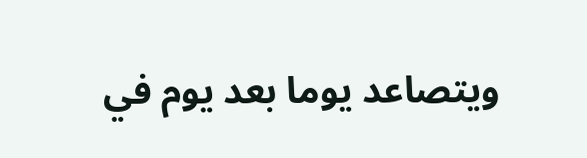ويتصاعد يوما بعد يوم في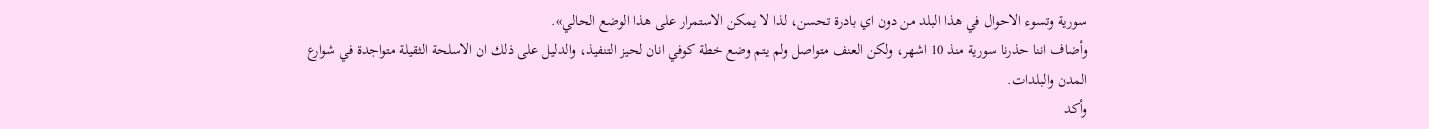سورية وتسوء الاحوال في هذا البلد من دون اي بادرة تحسن، لذا لا يمكن الاستمرار على هذا الوضع الحالي».
وأضاف اننا حذرنا سورية منذ 10 اشهر، ولكن العنف متواصل ولم يتم وضع خطة كوفي انان لحيز التنفيذ، والدليل على ذلك ان الاسلحة الثقيلة متواجدة في شوارع المدن والبلدات.
وأكد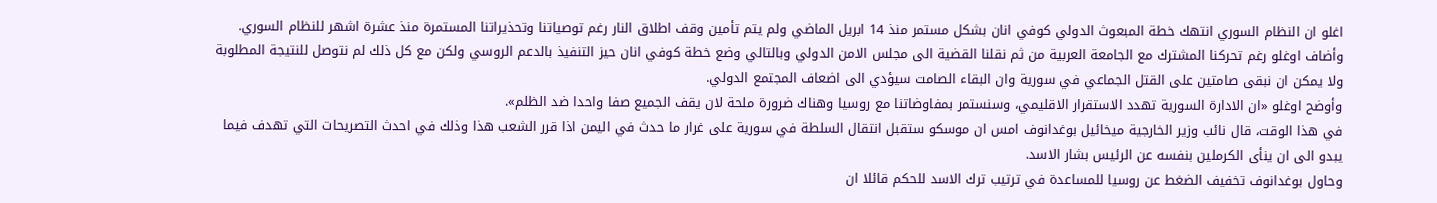اغلو ان النظام السوري انتهك خطة المبعوث الدولي كوفي انان بشكل مستمر منذ 14 ابريل الماضي ولم يتم تأمين وقف اطلاق النار رغم توصياتنا وتحذيراتنا المستمرة منذ عشرة اشهر للنظام السوري.
وأضاف اوغلو رغم تحركنا المشترك مع الجامعة العربية من ثم نقلنا القضية الى مجلس الامن الدولي وبالتالي وضع خطة كوفي انان حيز التنفيذ بالدعم الروسي ولكن مع كل ذلك لم نتوصل للنتيجة المطلوبة ولا يمكن ان نبقى صامتين على القتل الجماعي في سورية وان البقاء الصامت سيؤدي الى اضعاف المجتمع الدولي.
وأوضح اوغلو «ان الادارة السورية تهدد الاستقرار الاقليمي، وسنستمر بمفاوضاتنا مع روسيا وهناك ضرورة ملحة لان يقف الجميع صفا واحدا ضد الظلم».
في هذا الوقت، قال نائب وزير الخارجية ميخائيل بوغدانوف امس ان موسكو ستقبل انتقال السلطة في سورية على غرار ما حدث في اليمن اذا قرر الشعب هذا وذلك في احدث التصريحات التي تهدف فيما يبدو الى ان ينأى الكرملين بنفسه عن الرئيس بشار الاسد.
وحاول بوغدانوف تخفيف الضغط عن روسيا للمساعدة في ترتيب ترك الاسد للحكم قائلا ان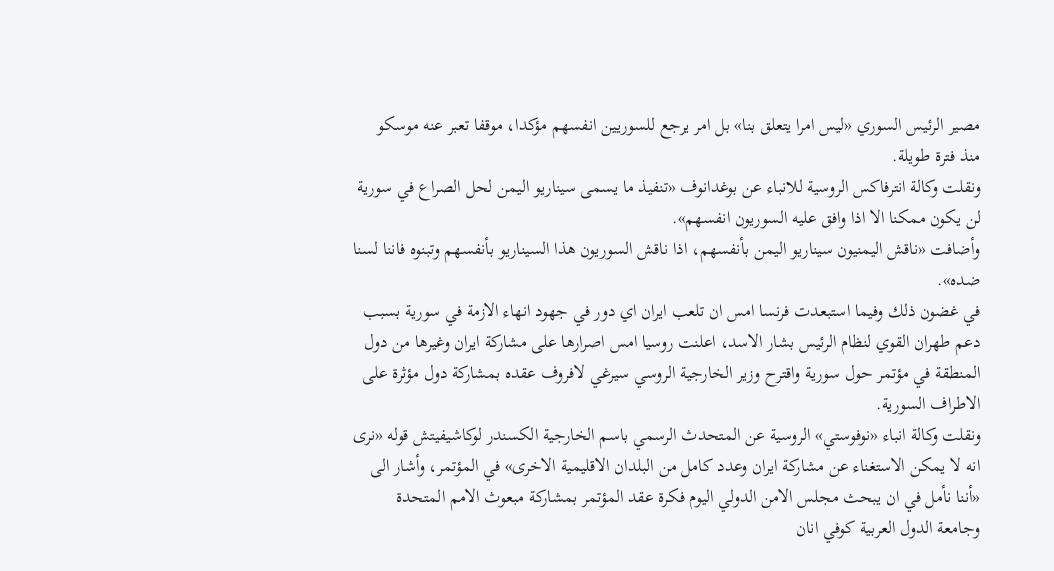مصير الرئيس السوري «ليس امرا يتعلق بنا» بل امر يرجع للسوريين انفسهم مؤكدا، موقفا تعبر عنه موسكو منذ فترة طويلة.
ونقلت وكالة انترفاكس الروسية للانباء عن بوغدانوف «تنفيذ ما يسمى سيناريو اليمن لحل الصراع في سورية لن يكون ممكنا الا اذا وافق عليه السوريون انفسهم».
وأضافت «ناقش اليمنيون سيناريو اليمن بأنفسهم، اذا ناقش السوريون هذا السيناريو بأنفسهم وتبنوه فاننا لسنا ضده».
في غضون ذلك وفيما استبعدت فرنسا امس ان تلعب ايران اي دور في جهود انهاء الازمة في سورية بسبب دعم طهران القوي لنظام الرئيس بشار الاسد، اعلنت روسيا امس اصرارها على مشاركة ايران وغيرها من دول المنطقة في مؤتمر حول سورية واقترح وزير الخارجية الروسي سيرغي لافروف عقده بمشاركة دول مؤثرة على الاطراف السورية.
ونقلت وكالة انباء «نوفوستي» الروسية عن المتحدث الرسمي باسم الخارجية الكسندر لوكاشيفيتش قوله «نرى انه لا يمكن الاستغناء عن مشاركة ايران وعدد كامل من البلدان الاقليمية الاخرى» في المؤتمر، وأشار الى «أننا نأمل في ان يبحث مجلس الامن الدولي اليوم فكرة عقد المؤتمر بمشاركة مبعوث الامم المتحدة وجامعة الدول العربية كوفي انان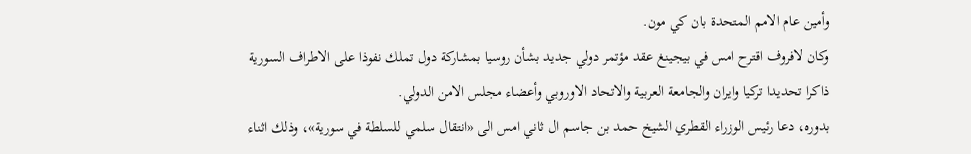وأمين عام الامم المتحدة بان كي مون.
وكان لافروف اقترح امس في بيجينغ عقد مؤتمر دولي جديد بشأن روسيا بمشاركة دول تملك نفوذا على الاطراف السورية ذاكرا تحديدا تركيا وايران والجامعة العربية والاتحاد الاوروبي وأعضاء مجلس الامن الدولي.
بدوره، دعا رئيس الوزراء القطري الشيخ حمد بن جاسم ال ثاني امس الى «انتقال سلمي للسلطة في سورية»، وذلك اثناء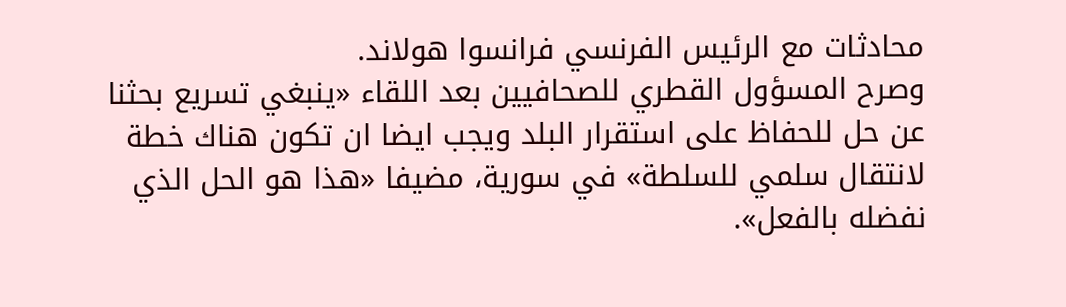محادثات مع الرئيس الفرنسي فرانسوا هولاند.
وصرح المسؤول القطري للصحافيين بعد اللقاء «ينبغي تسريع بحثنا عن حل للحفاظ على استقرار البلد ويجب ايضا ان تكون هناك خطة لانتقال سلمي للسلطة» في سورية، مضيفا «هذا هو الحل الذي نفضله بالفعل».